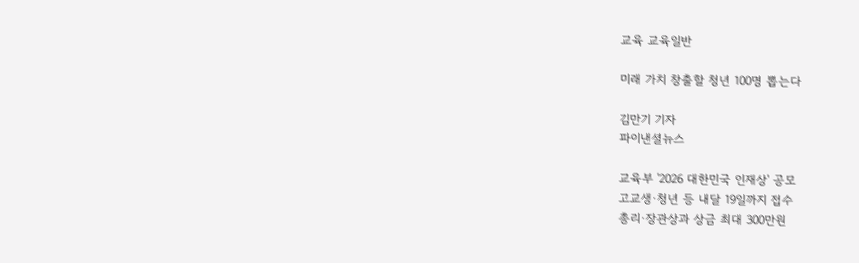교육 교육일반

미래 가치 창출할 청년 100명 뽑는다

김만기 기자
파이낸셜뉴스

교육부 '2026 대한민국 인재상' 공모
고교생·청년 등 내달 19일까지 접수
총리·장관상과 상금 최대 300만원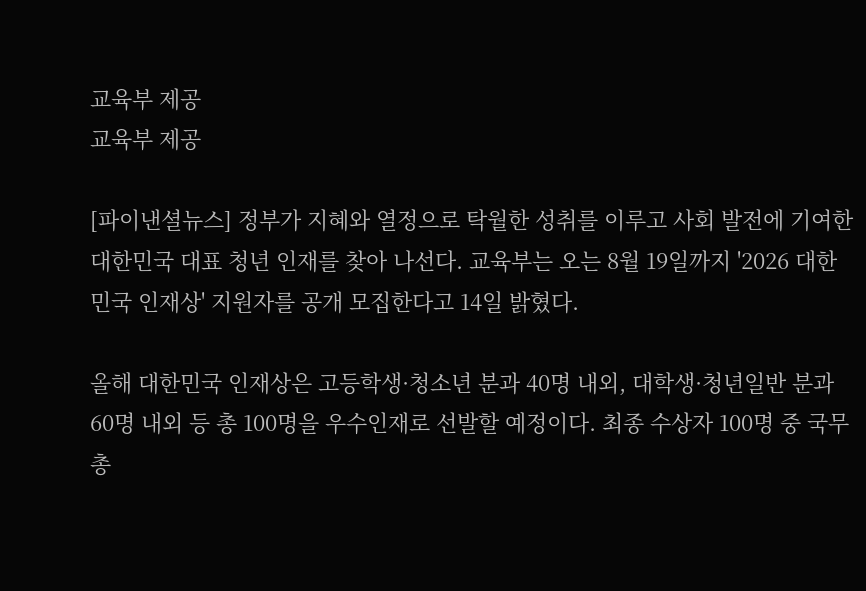교육부 제공
교육부 제공

[파이낸셜뉴스] 정부가 지혜와 열정으로 탁월한 성취를 이루고 사회 발전에 기여한 대한민국 대표 청년 인재를 찾아 나선다. 교육부는 오는 8월 19일까지 '2026 대한민국 인재상' 지원자를 공개 모집한다고 14일 밝혔다.

올해 대한민국 인재상은 고등학생·청소년 분과 40명 내외, 대학생·청년일반 분과 60명 내외 등 총 100명을 우수인재로 선발할 예정이다. 최종 수상자 100명 중 국무총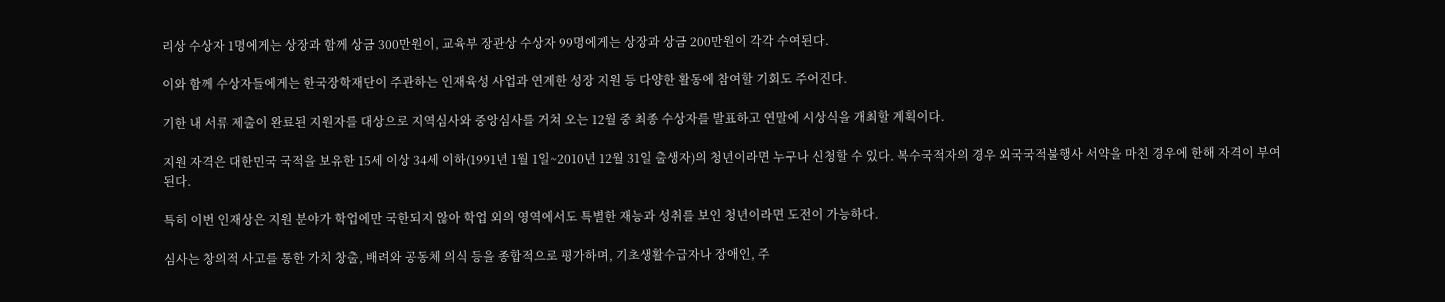리상 수상자 1명에게는 상장과 함께 상금 300만원이, 교육부 장관상 수상자 99명에게는 상장과 상금 200만원이 각각 수여된다.

이와 함께 수상자들에게는 한국장학재단이 주관하는 인재육성 사업과 연계한 성장 지원 등 다양한 활동에 참여할 기회도 주어진다.

기한 내 서류 제출이 완료된 지원자를 대상으로 지역심사와 중앙심사를 거쳐 오는 12월 중 최종 수상자를 발표하고 연말에 시상식을 개최할 계획이다.

지원 자격은 대한민국 국적을 보유한 15세 이상 34세 이하(1991년 1월 1일~2010년 12월 31일 출생자)의 청년이라면 누구나 신청할 수 있다. 복수국적자의 경우 외국국적불행사 서약을 마친 경우에 한해 자격이 부여된다.

특히 이번 인재상은 지원 분야가 학업에만 국한되지 않아 학업 외의 영역에서도 특별한 재능과 성취를 보인 청년이라면 도전이 가능하다.

심사는 창의적 사고를 통한 가치 창출, 배려와 공동체 의식 등을 종합적으로 평가하며, 기초생활수급자나 장애인, 주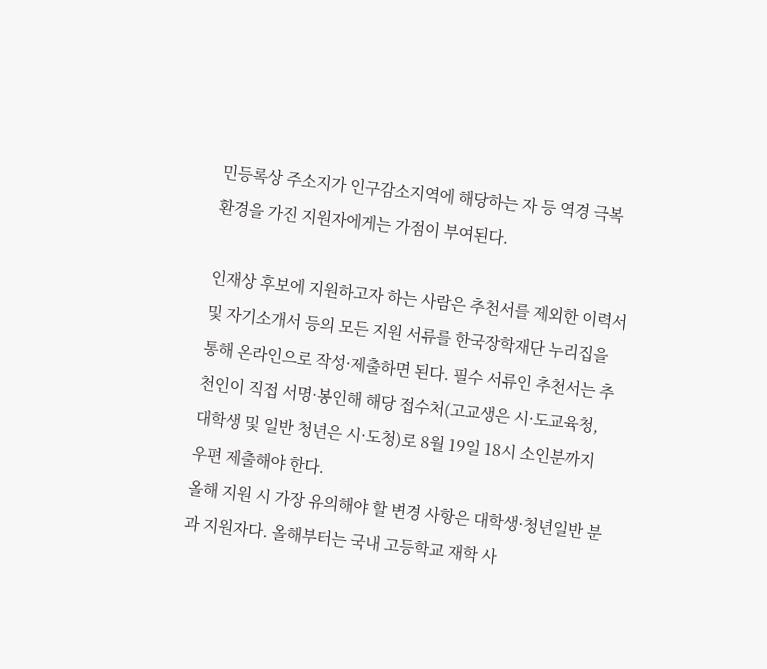민등록상 주소지가 인구감소지역에 해당하는 자 등 역경 극복 환경을 가진 지원자에게는 가점이 부여된다.

인재상 후보에 지원하고자 하는 사람은 추천서를 제외한 이력서 및 자기소개서 등의 모든 지원 서류를 한국장학재단 누리집을 통해 온라인으로 작성·제출하면 된다. 필수 서류인 추천서는 추천인이 직접 서명·봉인해 해당 접수처(고교생은 시·도교육청, 대학생 및 일반 청년은 시·도청)로 8월 19일 18시 소인분까지 우편 제출해야 한다.
올해 지원 시 가장 유의해야 할 변경 사항은 대학생·청년일반 분과 지원자다. 올해부터는 국내 고등학교 재학 사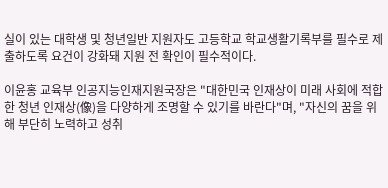실이 있는 대학생 및 청년일반 지원자도 고등학교 학교생활기록부를 필수로 제출하도록 요건이 강화돼 지원 전 확인이 필수적이다.

이윤홍 교육부 인공지능인재지원국장은 "대한민국 인재상이 미래 사회에 적합한 청년 인재상(像)을 다양하게 조명할 수 있기를 바란다"며, "자신의 꿈을 위해 부단히 노력하고 성취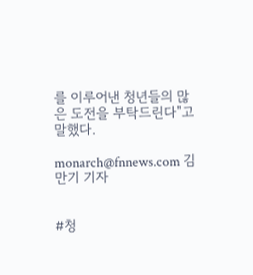를 이루어낸 청년들의 많은 도전을 부탁드린다"고 말했다.

monarch@fnnews.com 김만기 기자


#청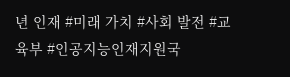년 인재 #미래 가치 #사회 발전 #교육부 #인공지능인재지원국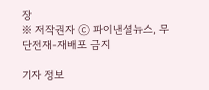장
※ 저작권자 ⓒ 파이낸셜뉴스, 무단전재-재배포 금지

기자 정보